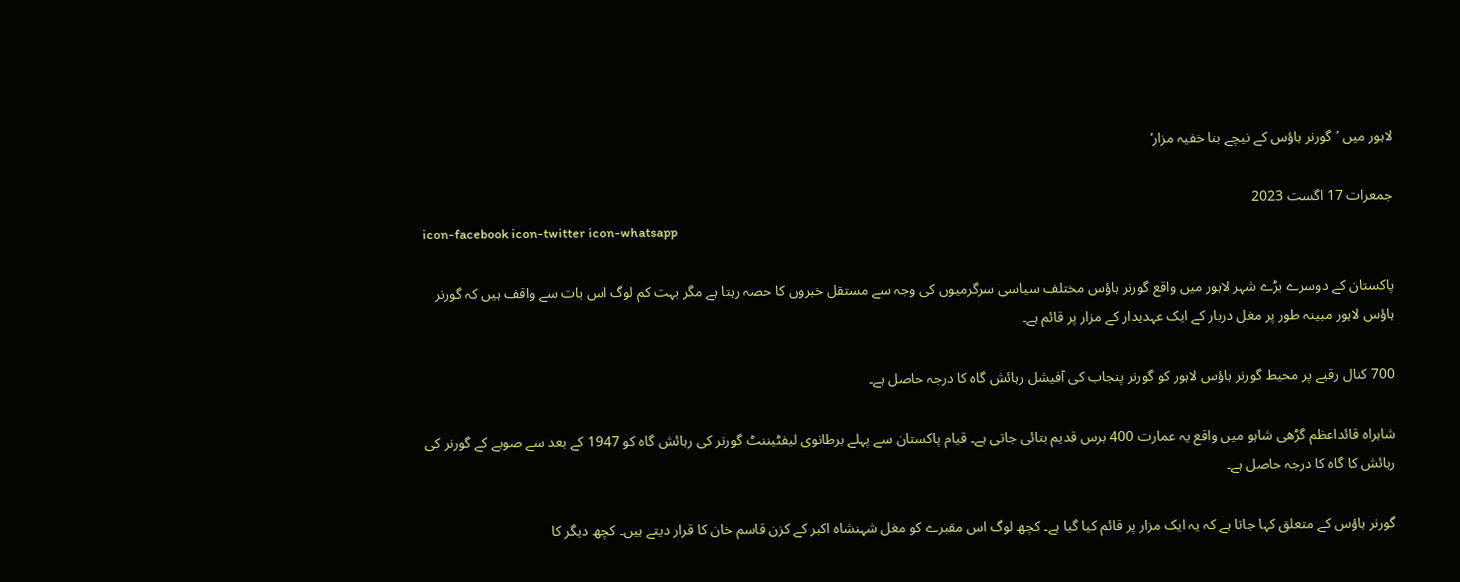لاہور میں ’گورنر ہاؤس کے نیچے بنا خفیہ مزار‘

جمعرات 17 اگست 2023
icon-facebook icon-twitter icon-whatsapp

پاکستان کے دوسرے بڑے شہر لاہور میں واقع گورنر ہاؤس مختلف سیاسی سرگرمیوں کی وجہ سے مستقل خبروں کا حصہ رہتا ہے مگر بہت کم لوگ اس بات سے واقف ہیں کہ گورنر ہاؤس لاہور مبینہ طور پر مغل دربار کے ایک عہدیدار کے مزار پر قائم ہے۔

700 کنال رقبے پر محیط گورنر ہاؤس لاہور کو گورنر پنجاب کی آفیشل رہائش گاہ کا درجہ حاصل ہے۔

شاہراہ قائداعظم گڑھی شاہو میں واقع یہ عمارت 400 برس قدیم بتائی جاتی ہے۔ قیام پاکستان سے پہلے برطانوی لیفٹیننٹ گورنر کی رہائش گاہ کو 1947 کے بعد سے صوبے کے گورنر کی رہائش کا گاہ کا درجہ حاصل ہے۔

گورنر ہاؤس کے متعلق کہا جاتا ہے کہ یہ ایک مزار پر قائم کیا گیا ہے۔ کچھ لوگ اس مقبرے کو مغل شہنشاہ اکبر کے کزن قاسم خان کا قرار دیتے ہیں۔ کچھ دیگر کا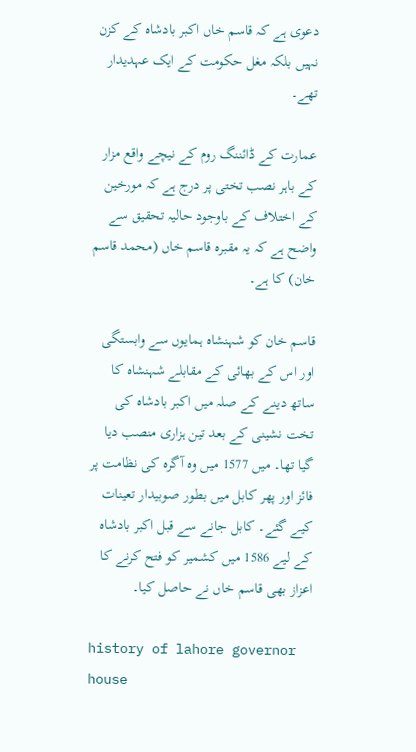دعوی ہے کہ قاسم خاں اکبر بادشاہ کے کزن نہیں بلکہ مغل حکومت کے ایک عہدیدار تھے۔

عمارت کے ڈائننگ روم کے نیچے واقع مزار کے باہر نصب تختی پر درج ہے کہ مورخین کے اختلاف کے باوجود حالیہ تحقیق سے واضح ہے کہ یہ مقبرہ قاسم خاں (محمد قاسم خان) کا ہے۔

قاسم خان کو شہنشاہ ہمایوں سے وابستگی اور اس کے بھائی کے مقابلے شہنشاہ کا ساتھ دینے کے صلہ میں اکبر بادشاہ کی تخت نشینی کے بعد تین ہزاری منصب دیا گیا تھا۔ میں 1577 میں وہ آگرہ کی نظامت پر فائز اور پھر کابل میں بطور صوبیدار تعینات کیے گئے۔ کابل جانے سے قبل اکبر بادشاہ کے لیے 1586 میں کشمیر کو فتح کرنے کا اعزاز بھی قاسم خاں نے حاصل کیا۔

history of lahore governor house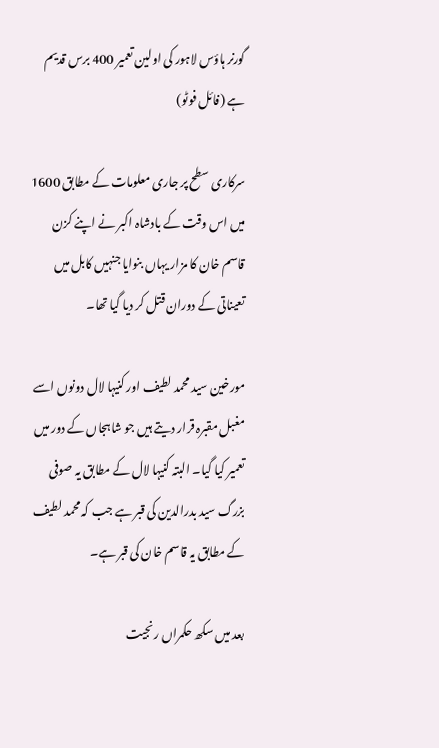گورنر ہاؤس لاہور کی اولین تعمیر 400 برس قدیم ہے (فائل فوٹو)

سرکاری سطح پر جاری معلومات کے مطابق 1600 میں اس وقت کے بادشاہ اکبر نے اپنے کزن قاسم خان کا مزار یہاں بنوایا جنہیں کابل میں تعیناتی کے دوران قتل کر دیا گیا تھا۔

مورخین سید محمد لطیف اور کنیہا لال دونوں اسے مغبل مقبرہ قرار دیتے ہیں جو شاہجاں کے دور میں تعمیر کیا گیا۔ البتہ کنیہا لال کے مطابق یہ صوفی بزرگ سید بدرالدین کی قبر ہے جب کہ محمد لطیف کے مطابق یہ قاسم خان کی قبر ہے۔

بعد میں سکھ حکمراں رنجیت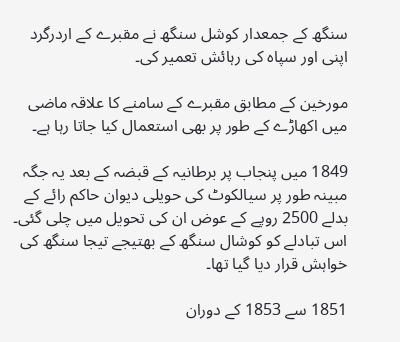سنگھ کے جمعدار کوشل سنگھ نے مقبرے کے اردرگرد اپنی اور سپاہ کی رہائش تعمیر کی۔

مورخین کے مطابق مقبرے کے سامنے کا علاقہ ماضی میں اکھاڑے کے طور پر بھی استعمال کیا جاتا رہا ہے۔

1849 میں پنجاب پر برطانیہ کے قبضہ کے بعد یہ جگہ مبینہ طور پر سیالکوٹ کی حویلی دیوان حاکم رائے کے بدلے 2500 روپے کے عوض ان کی تحویل میں چلی گئی۔ اس تبادلے کو کوشال سنگھ کے بھتیجے تیجا سنگھ کی خواہش قرار دیا گیا تھا۔

1851 سے 1853 کے دوران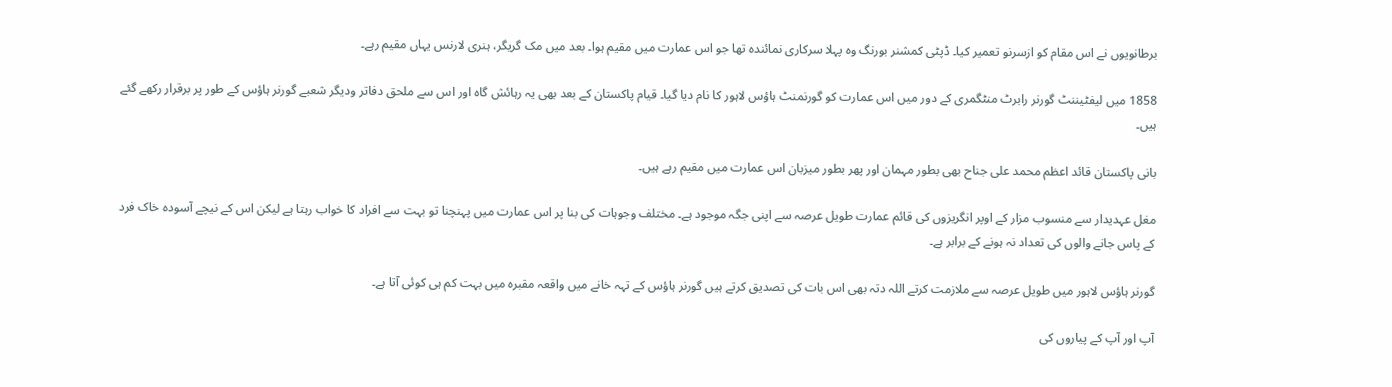برطانویوں نے اس مقام کو ازسرنو تعمیر کیا۔ ڈپٹی کمشنر بورنگ وہ پہلا سرکاری نمائندہ تھا جو اس عمارت میں مقیم ہوا۔ بعد میں مک گریگر، ہنری لارنس یہاں مقیم رہے۔

1858 میں لیفٹیننٹ گورنر رابرٹ منٹگمری کے دور میں اس عمارت کو گورنمنٹ ہاؤس لاہور کا نام دیا گیا۔ قیام پاکستان کے بعد بھی یہ رہائش گاہ اور اس سے ملحق دفاتر ودیگر شعبے گورنر ہاؤس کے طور پر برقرار رکھے گئے ہیں۔

بانی پاکستان قائد اعظم محمد علی جناح بھی بطور مہمان اور پھر بطور میزبان اس عمارت میں مقیم رہے ہیں۔

مغل عہدیدار سے منسوب مزار کے اوپر انگریزوں کی قائم عمارت طویل عرصہ سے اپنی جگہ موجود ہے۔ مختلف وجوہات کی بنا پر اس عمارت میں پہنچنا تو بہت سے افراد کا خواب رہتا ہے لیکن اس کے نیچے آسودہ خاک فرد کے پاس جانے والوں کی تعداد نہ ہونے کے برابر ہے۔

گورنر ہاؤس لاہور میں طویل عرصہ سے ملازمت کرتے اللہ دتہ بھی اس بات کی تصدیق کرتے ہیں گورنر ہاؤس کے تہہ خانے میں واقعہ مقبرہ میں بہت کم ہی کوئی آتا ہے۔

آپ اور آپ کے پیاروں کی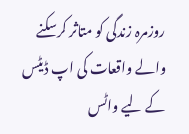روزمرہ زندگی کو متاثر کرسکنے والے واقعات کی اپ ڈیٹس کے لیے واٹس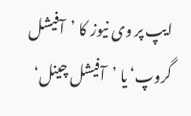ایپ پر وی نیوز کا ’آفیشل گروپ‘ یا ’آفیشل چینل‘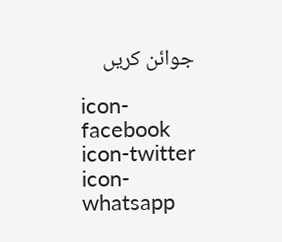جوائن کریں

icon-facebook icon-twitter icon-whatsapp